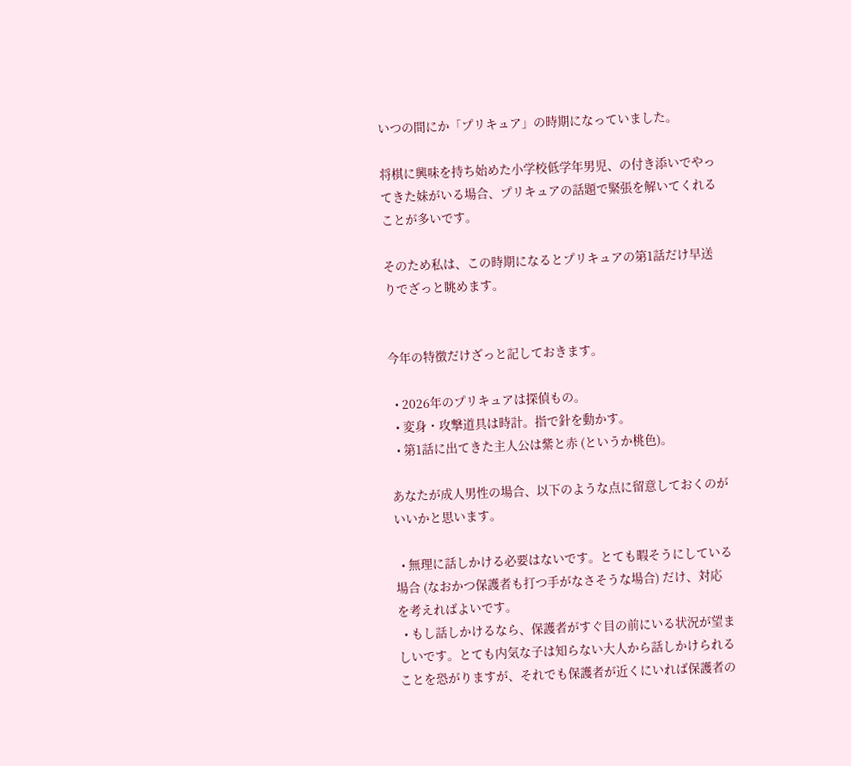いつの間にか「プリキュア」の時期になっていました。

将棋に興味を持ち始めた小学校低学年男児、の付き添いでやってきた妹がいる場合、プリキュアの話題で緊張を解いてくれることが多いです。

そのため私は、この時期になるとプリキュアの第1話だけ早送りでざっと眺めます。


今年の特徴だけざっと記しておきます。

  • 2026年のプリキュアは探偵もの。
  • 変身・攻撃道具は時計。指で針を動かす。
  • 第1話に出てきた主人公は紫と赤 (というか桃色)。

あなたが成人男性の場合、以下のような点に留意しておくのがいいかと思います。

  • 無理に話しかける必要はないです。とても暇そうにしている場合 (なおかつ保護者も打つ手がなさそうな場合) だけ、対応を考えればよいです。
  • もし話しかけるなら、保護者がすぐ目の前にいる状況が望ましいです。とても内気な子は知らない大人から話しかけられることを恐がりますが、それでも保護者が近くにいれば保護者の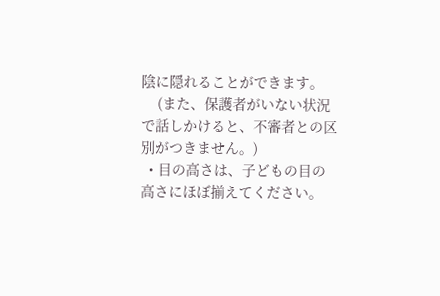陰に隠れることができます。
    (また、保護者がいない状況で話しかけると、不審者との区別がつきません。)
  • 目の高さは、子どもの目の高さにほぼ揃えてください。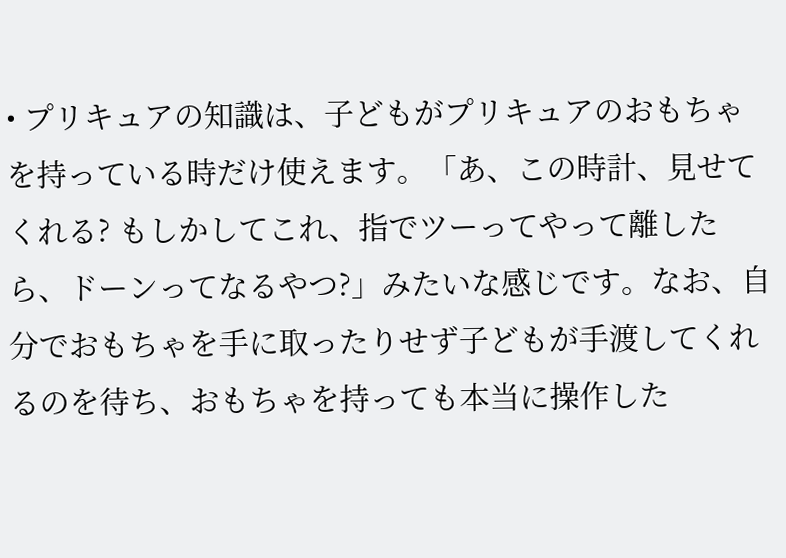• プリキュアの知識は、子どもがプリキュアのおもちゃを持っている時だけ使えます。「あ、この時計、見せてくれる? もしかしてこれ、指でツーってやって離したら、ドーンってなるやつ?」みたいな感じです。なお、自分でおもちゃを手に取ったりせず子どもが手渡してくれるのを待ち、おもちゃを持っても本当に操作した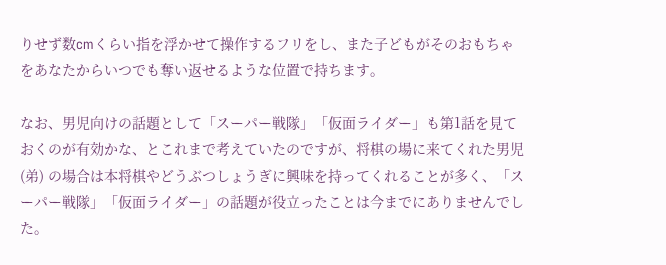りせず数cmくらい指を浮かせて操作するフリをし、また子どもがそのおもちゃをあなたからいつでも奪い返せるような位置で持ちます。

なお、男児向けの話題として「スーパー戦隊」「仮面ライダー」も第1話を見ておくのが有効かな、とこれまで考えていたのですが、将棋の場に来てくれた男児 (弟) の場合は本将棋やどうぶつしょうぎに興味を持ってくれることが多く、「スーパー戦隊」「仮面ライダー」の話題が役立ったことは今までにありませんでした。